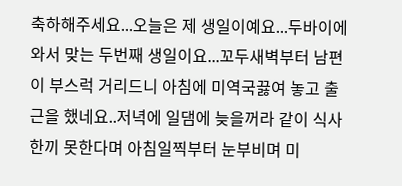축하해주세요...오늘은 제 생일이예요...두바이에와서 맞는 두번째 생일이요...꼬두새벽부터 남편이 부스럭 거리드니 아침에 미역국끓여 놓고 출근을 했네요..저녁에 일댐에 늦을꺼라 같이 식사한끼 못한다며 아침일찍부터 눈부비며 미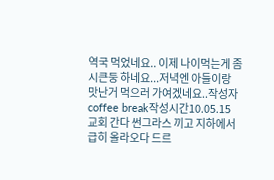역국 먹었네요.. 이제 나이먹는게 좀 시큰둥 하네요...저녁엔 아들이랑 맛난거 먹으러 가여겠네요..작성자coffee break작성시간10.05.15
교회 간다 썬그라스 끼고 지하에서 급히 올라오다 드르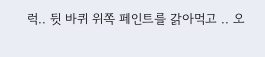럭.. 뒷 바퀴 위쪽 페인트를 갉아먹고 .. 오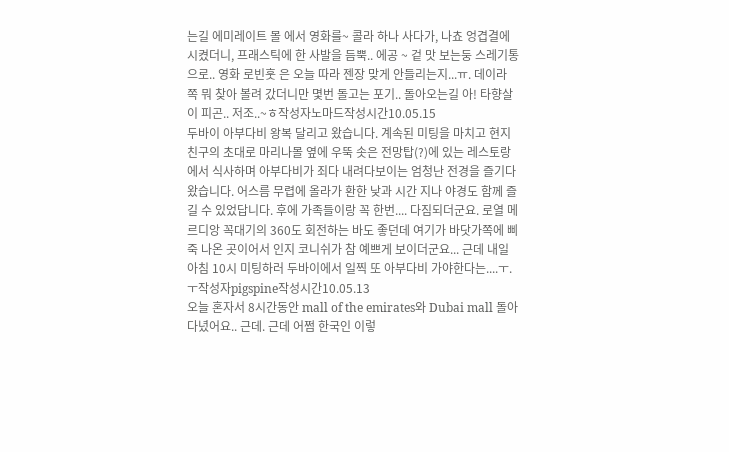는길 에미레이트 몰 에서 영화를~ 콜라 하나 사다가, 나쵸 엉겹결에 시켰더니, 프래스틱에 한 사발을 듬뿍.. 에공 ~ 겉 맛 보는둥 스레기통으로.. 영화 로빈훗 은 오늘 따라 젠장 맞게 안들리는지...ㅠ. 데이라 쪽 뭐 찾아 볼려 갔더니만 몇번 돌고는 포기.. 돌아오는길 아! 타향살이 피곤.. 저조..~ㅎ작성자노마드작성시간10.05.15
두바이 아부다비 왕복 달리고 왔습니다. 계속된 미팅을 마치고 현지 친구의 초대로 마리나몰 옆에 우뚝 솟은 전망탑(?)에 있는 레스토랑에서 식사하며 아부다비가 죄다 내려다보이는 엄청난 전경을 즐기다 왔습니다. 어스름 무렵에 올라가 환한 낮과 시간 지나 야경도 함께 즐길 수 있었답니다. 후에 가족들이랑 꼭 한번.... 다짐되더군요. 로열 메르디앙 꼭대기의 360도 회전하는 바도 좋던데 여기가 바닷가쪽에 삐죽 나온 곳이어서 인지 코니쉬가 참 예쁘게 보이더군요... 근데 내일 아침 10시 미팅하러 두바이에서 일찍 또 아부다비 가야한다는....ㅜ.ㅜ작성자pigspine작성시간10.05.13
오늘 혼자서 8시간동안 mall of the emirates와 Dubai mall 돌아다녔어요.. 근데. 근데 어쩜 한국인 이렇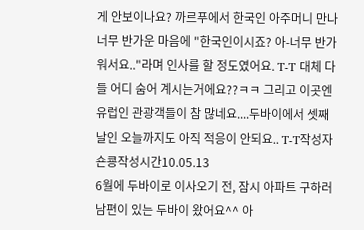게 안보이나요? 까르푸에서 한국인 아주머니 만나 너무 반가운 마음에 "한국인이시죠? 아-너무 반가워서요.."라며 인사를 할 정도였어요. T-T 대체 다들 어디 숨어 계시는거에요??ㅋㅋ 그리고 이곳엔 유럽인 관광객들이 참 많네요....두바이에서 셋째 날인 오늘까지도 아직 적응이 안되요.. T-T작성자숀쿙작성시간10.05.13
6월에 두바이로 이사오기 전, 잠시 아파트 구하러 남편이 있는 두바이 왔어요^^ 아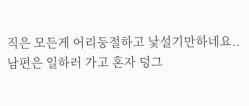직은 모든게 어리둥절하고 낯설기만하네요.. 남편은 일하러 가고 혼자 덩그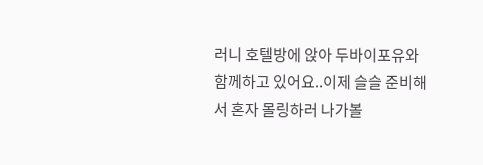러니 호텔방에 앉아 두바이포유와 함께하고 있어요..이제 슬슬 준비해서 혼자 몰링하러 나가볼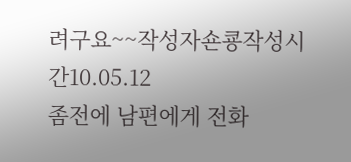려구요~~작성자숀쿙작성시간10.05.12
좀전에 남편에게 전화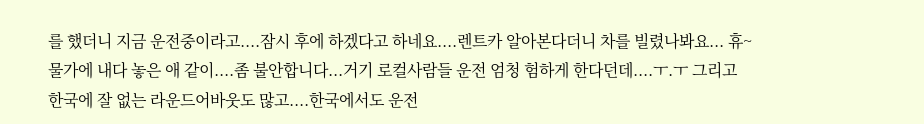를 했더니 지금 운전중이라고....잠시 후에 하겠다고 하네요....렌트카 알아본다더니 차를 빌렸나봐요... 휴~물가에 내다 놓은 애 같이....좀 불안합니다...거기 로컬사람들 운전 엄청 험하게 한다던데....ㅜ.ㅜ 그리고 한국에 잘 없는 라운드어바웃도 많고....한국에서도 운전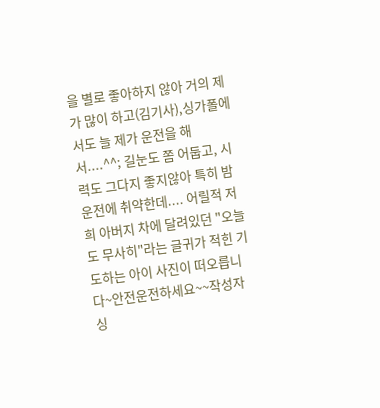을 별로 좋아하지 않아 거의 제가 많이 하고(김기사),싱가폴에서도 늘 제가 운전을 해서....^^; 길눈도 쫌 어둡고, 시력도 그다지 좋지않아 특히 밤운전에 취약한데.... 어릴적 저희 아버지 차에 달려있던 "오늘도 무사히"라는 글귀가 적힌 기도하는 아이 사진이 떠오릅니다~안전운전하세요~~작성자싱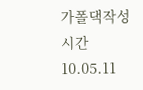가폴댁작성시간10.05.11